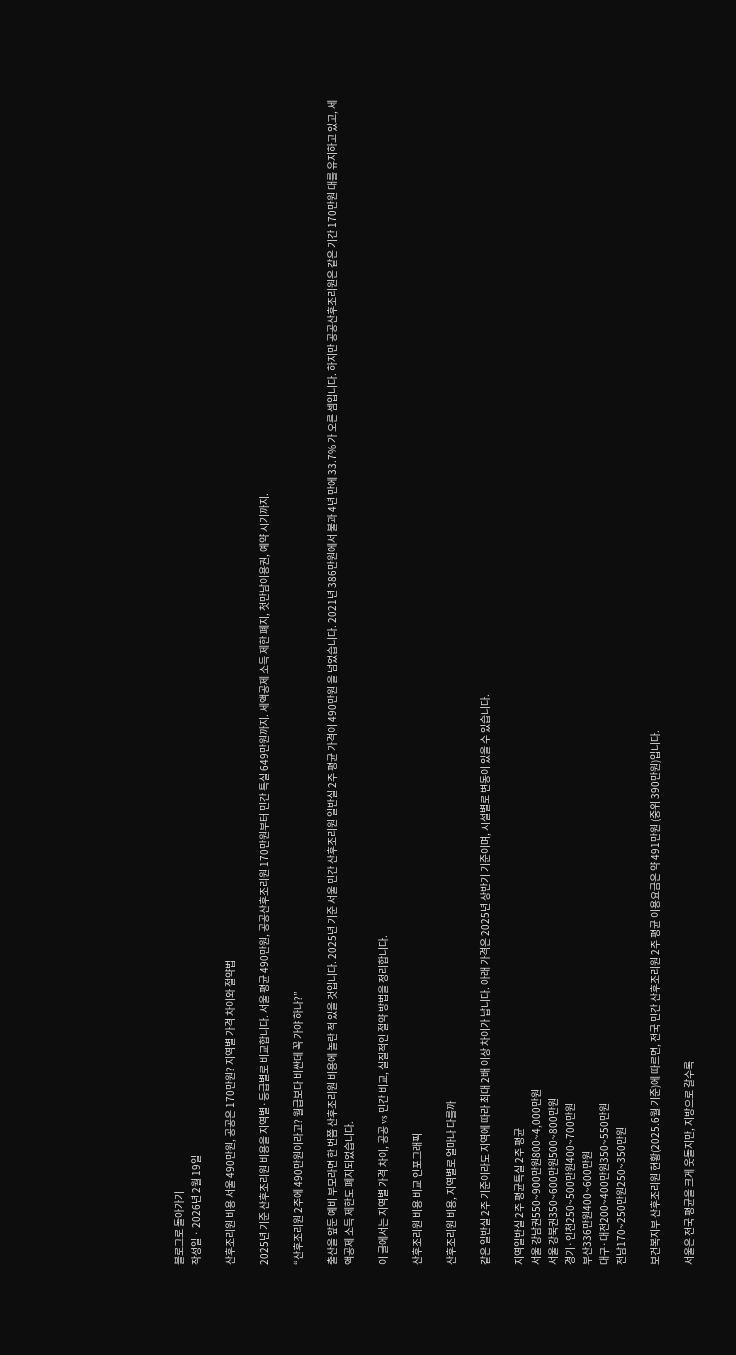블로그로 돌아가기
작성일 · 2026년 2월 19일

산후조리원 비용 서울 490만원, 공공은 170만원? 지역별 가격 차이와 절약법

2025년 기준 산후조리원 비용을 지역별·등급별로 비교합니다. 서울 평균 490만원, 공공산후조리원 170만원부터 민간 특실 649만원까지. 세액공제 소득 제한 폐지, 첫만남이용권, 예약 시기까지.

“산후조리원 2주에 490만원이라고? 월급보다 비싼데 꼭 가야 하나?”

출산을 앞둔 예비 부모라면 한 번쯤 산후조리원 비용에 놀란 적 있을 것입니다. 2025년 기준 서울 민간 산후조리원 일반실 2주 평균 가격이 490만원 을 넘었습니다. 2021년 386만원에서 불과 4년 만에 33.7% 가 오른 셈입니다. 하지만 공공산후조리원은 같은 기간 170만원 대를 유지하고 있고, 세액공제 소득 제한도 폐지되었습니다.

이 글에서는 지역별 가격 차이, 공공 vs 민간 비교, 실질적인 절약 방법을 정리합니다.

산후조리원 비용 비교 인포그래픽

산후조리원 비용, 지역별로 얼마나 다를까

같은 일반실 2주 기준이라도 지역에 따라 최대 2배 이상 차이가 납니다. 아래 가격은 2025년 상반기 기준이며, 시설별로 변동이 있을 수 있습니다.

지역일반실 2주 평균특실 2주 평균
서울 강남권550~900만원800~4,000만원
서울 강북권350~600만원500~800만원
경기·인천250~500만원400~700만원
부산336만원400~600만원
대구·대전200~400만원350~550만원
전남170~250만원250~350만원

보건복지부 산후조리원 현황(2025.6월 기준)에 따르면, 전국 민간 산후조리원 2주 평균 이용요금은 약 491만원 (중위 390만원)입니다.

서울은 전국 평균을 크게 웃돌지만, 지방으로 갈수록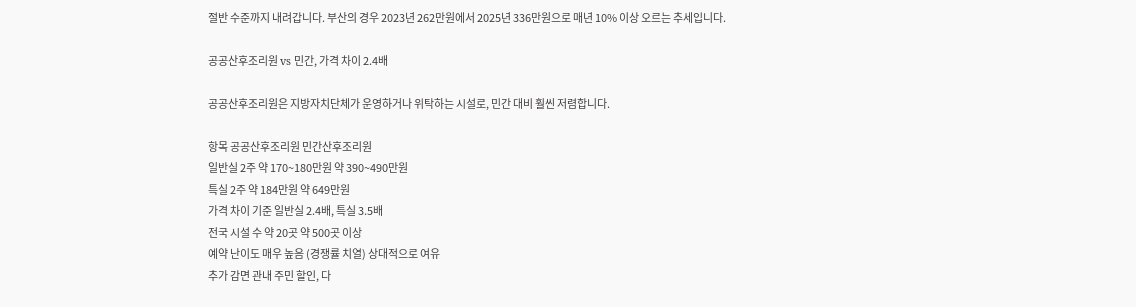절반 수준까지 내려갑니다. 부산의 경우 2023년 262만원에서 2025년 336만원으로 매년 10% 이상 오르는 추세입니다.

공공산후조리원 vs 민간, 가격 차이 2.4배

공공산후조리원은 지방자치단체가 운영하거나 위탁하는 시설로, 민간 대비 훨씬 저렴합니다.

항목 공공산후조리원 민간산후조리원
일반실 2주 약 170~180만원 약 390~490만원
특실 2주 약 184만원 약 649만원
가격 차이 기준 일반실 2.4배, 특실 3.5배
전국 시설 수 약 20곳 약 500곳 이상
예약 난이도 매우 높음 (경쟁률 치열) 상대적으로 여유
추가 감면 관내 주민 할인, 다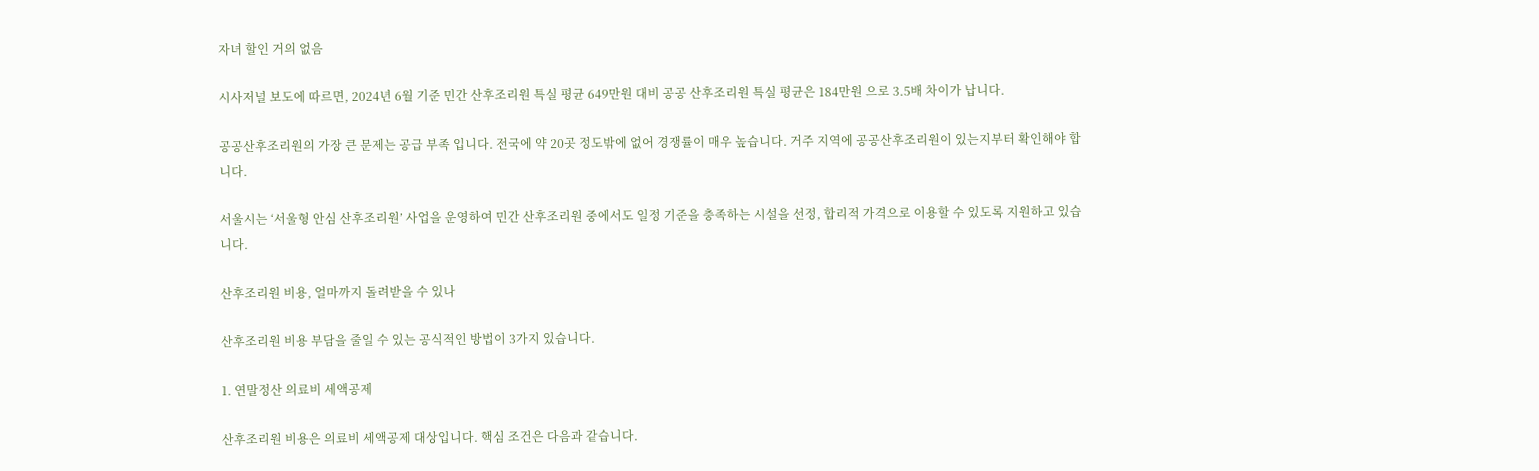자녀 할인 거의 없음

시사저널 보도에 따르면, 2024년 6월 기준 민간 산후조리원 특실 평균 649만원 대비 공공 산후조리원 특실 평균은 184만원 으로 3.5배 차이가 납니다.

공공산후조리원의 가장 큰 문제는 공급 부족 입니다. 전국에 약 20곳 정도밖에 없어 경쟁률이 매우 높습니다. 거주 지역에 공공산후조리원이 있는지부터 확인해야 합니다.

서울시는 ‘서울형 안심 산후조리원’ 사업을 운영하여 민간 산후조리원 중에서도 일정 기준을 충족하는 시설을 선정, 합리적 가격으로 이용할 수 있도록 지원하고 있습니다.

산후조리원 비용, 얼마까지 돌려받을 수 있나

산후조리원 비용 부담을 줄일 수 있는 공식적인 방법이 3가지 있습니다.

1. 연말정산 의료비 세액공제

산후조리원 비용은 의료비 세액공제 대상입니다. 핵심 조건은 다음과 같습니다.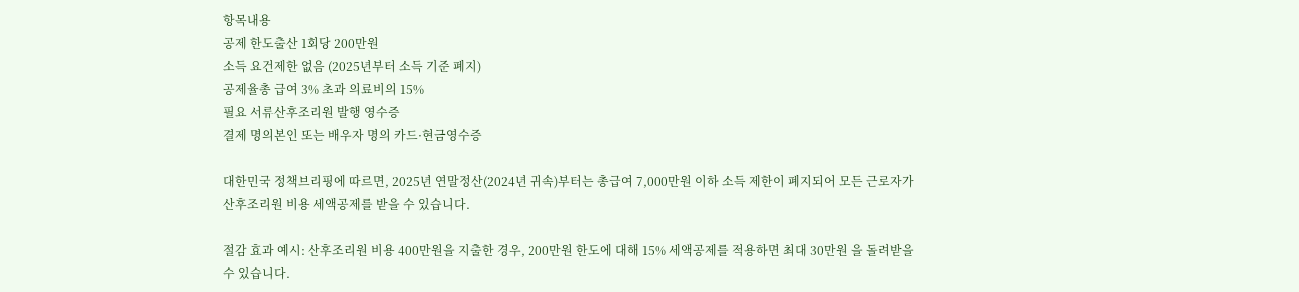항목내용
공제 한도출산 1회당 200만원
소득 요건제한 없음 (2025년부터 소득 기준 폐지)
공제율총 급여 3% 초과 의료비의 15%
필요 서류산후조리원 발행 영수증
결제 명의본인 또는 배우자 명의 카드·현금영수증

대한민국 정책브리핑에 따르면, 2025년 연말정산(2024년 귀속)부터는 총급여 7,000만원 이하 소득 제한이 폐지되어 모든 근로자가 산후조리원 비용 세액공제를 받을 수 있습니다.

절감 효과 예시: 산후조리원 비용 400만원을 지출한 경우, 200만원 한도에 대해 15% 세액공제를 적용하면 최대 30만원 을 돌려받을 수 있습니다.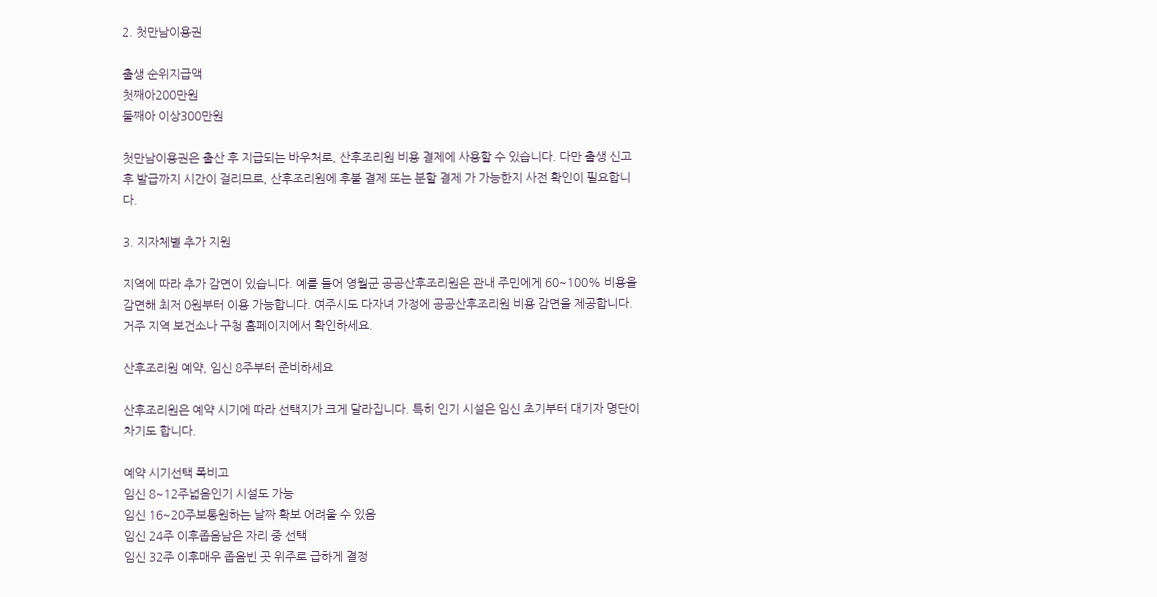2. 첫만남이용권

출생 순위지급액
첫째아200만원
둘째아 이상300만원

첫만남이용권은 출산 후 지급되는 바우처로, 산후조리원 비용 결제에 사용할 수 있습니다. 다만 출생 신고 후 발급까지 시간이 걸리므로, 산후조리원에 후불 결제 또는 분할 결제 가 가능한지 사전 확인이 필요합니다.

3. 지자체별 추가 지원

지역에 따라 추가 감면이 있습니다. 예를 들어 영월군 공공산후조리원은 관내 주민에게 60~100% 비용을 감면해 최저 0원부터 이용 가능합니다. 여주시도 다자녀 가정에 공공산후조리원 비용 감면을 제공합니다. 거주 지역 보건소나 구청 홈페이지에서 확인하세요.

산후조리원 예약, 임신 8주부터 준비하세요

산후조리원은 예약 시기에 따라 선택지가 크게 달라집니다. 특히 인기 시설은 임신 초기부터 대기자 명단이 차기도 합니다.

예약 시기선택 폭비고
임신 8~12주넓음인기 시설도 가능
임신 16~20주보통원하는 날짜 확보 어려울 수 있음
임신 24주 이후좁음남은 자리 중 선택
임신 32주 이후매우 좁음빈 곳 위주로 급하게 결정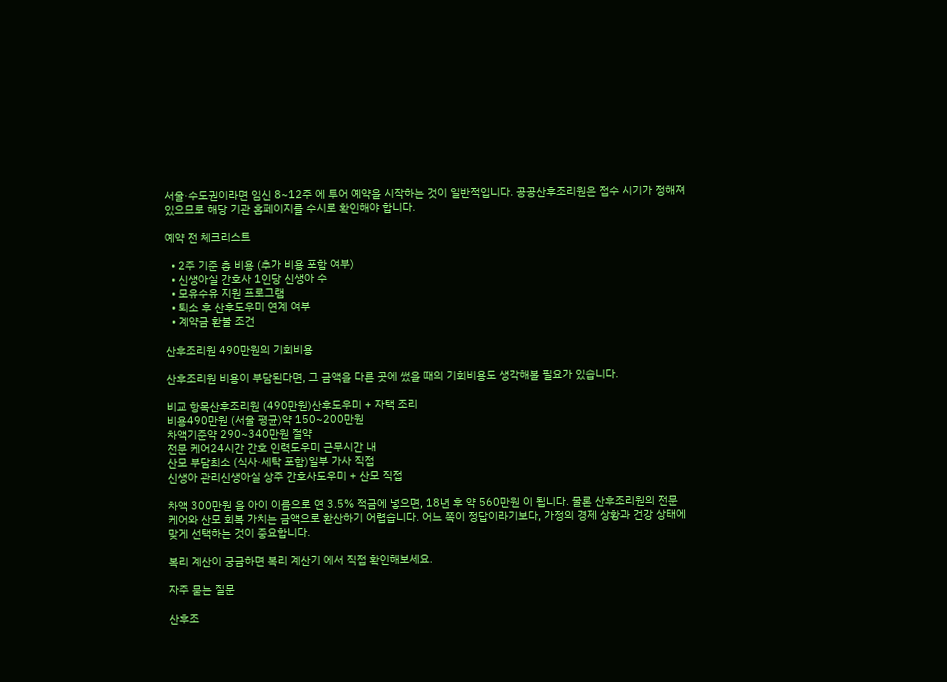서울·수도권이라면 임신 8~12주 에 투어 예약을 시작하는 것이 일반적입니다. 공공산후조리원은 접수 시기가 정해져 있으므로 해당 기관 홈페이지를 수시로 확인해야 합니다.

예약 전 체크리스트

  • 2주 기준 총 비용 (추가 비용 포함 여부)
  • 신생아실 간호사 1인당 신생아 수
  • 모유수유 지원 프로그램
  • 퇴소 후 산후도우미 연계 여부
  • 계약금 환불 조건

산후조리원 490만원의 기회비용

산후조리원 비용이 부담된다면, 그 금액을 다른 곳에 썼을 때의 기회비용도 생각해볼 필요가 있습니다.

비교 항목산후조리원 (490만원)산후도우미 + 자택 조리
비용490만원 (서울 평균)약 150~200만원
차액기준약 290~340만원 절약
전문 케어24시간 간호 인력도우미 근무시간 내
산모 부담최소 (식사·세탁 포함)일부 가사 직접
신생아 관리신생아실 상주 간호사도우미 + 산모 직접

차액 300만원 을 아이 이름으로 연 3.5% 적금에 넣으면, 18년 후 약 560만원 이 됩니다. 물론 산후조리원의 전문 케어와 산모 회복 가치는 금액으로 환산하기 어렵습니다. 어느 쪽이 정답이라기보다, 가정의 경제 상황과 건강 상태에 맞게 선택하는 것이 중요합니다.

복리 계산이 궁금하면 복리 계산기 에서 직접 확인해보세요.

자주 묻는 질문

산후조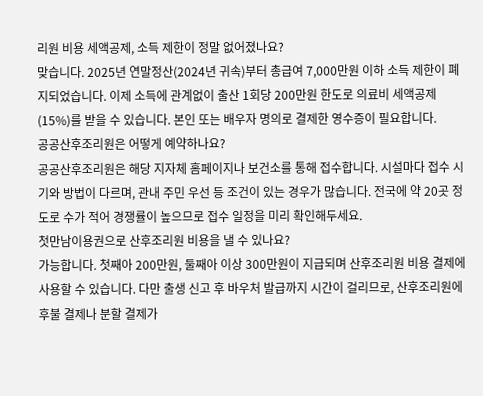리원 비용 세액공제, 소득 제한이 정말 없어졌나요?
맞습니다. 2025년 연말정산(2024년 귀속)부터 총급여 7,000만원 이하 소득 제한이 폐지되었습니다. 이제 소득에 관계없이 출산 1회당 200만원 한도로 의료비 세액공제(15%)를 받을 수 있습니다. 본인 또는 배우자 명의로 결제한 영수증이 필요합니다.
공공산후조리원은 어떻게 예약하나요?
공공산후조리원은 해당 지자체 홈페이지나 보건소를 통해 접수합니다. 시설마다 접수 시기와 방법이 다르며, 관내 주민 우선 등 조건이 있는 경우가 많습니다. 전국에 약 20곳 정도로 수가 적어 경쟁률이 높으므로 접수 일정을 미리 확인해두세요.
첫만남이용권으로 산후조리원 비용을 낼 수 있나요?
가능합니다. 첫째아 200만원, 둘째아 이상 300만원이 지급되며 산후조리원 비용 결제에 사용할 수 있습니다. 다만 출생 신고 후 바우처 발급까지 시간이 걸리므로, 산후조리원에 후불 결제나 분할 결제가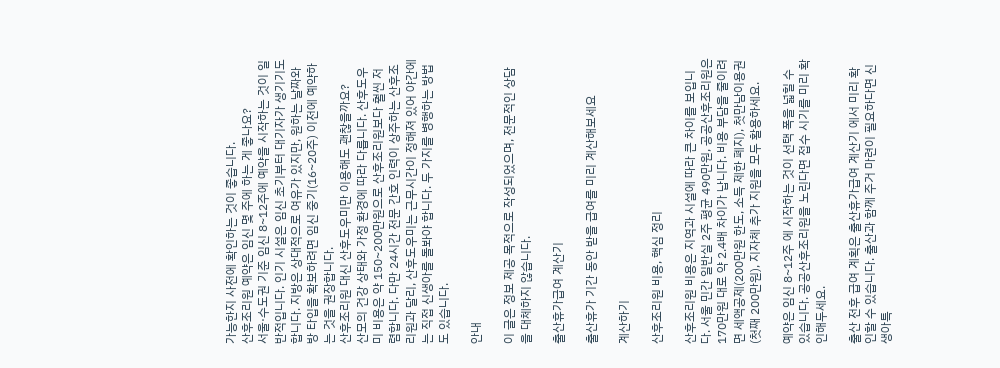가능한지 사전에 확인하는 것이 좋습니다.
산후조리원 예약은 임신 몇 주에 하는 게 좋나요?
서울·수도권 기준 임신 8~12주에 예약을 시작하는 것이 일반적입니다. 인기 시설은 임신 초기부터 대기자가 생기기도 합니다. 지방은 상대적으로 여유가 있지만, 원하는 날짜와 방 타입을 확보하려면 임신 중기(16~20주) 이전에 예약하는 것을 권장합니다.
산후조리원 대신 산후도우미만 이용해도 괜찮을까요?
산모의 건강 상태와 가정 환경에 따라 다릅니다. 산후도우미 비용은 약 150~200만원으로 산후조리원보다 훨씬 저렴합니다. 다만 24시간 전문 간호 인력이 상주하는 산후조리원과 달리, 산후도우미는 근무시간이 정해져 있어 야간에는 직접 신생아를 돌봐야 합니다. 두 가지를 병행하는 방법도 있습니다.

안내

이 글은 정보 제공 목적으로 작성되었으며, 전문적인 상담을 대체하지 않습니다.

출산휴가급여 계산기

출산휴가 기간 동안 받을 급여를 미리 계산해보세요

계산하기

산후조리원 비용, 핵심 정리

산후조리원 비용은 지역과 시설에 따라 큰 차이를 보입니다. 서울 민간 일반실 2주 평균 490만원, 공공산후조리원은 170만원 대로 약 2.4배 차이가 납니다. 비용 부담을 줄이려면 세액공제(200만원 한도, 소득 제한 폐지), 첫만남이용권(첫째 200만원), 지자체 추가 지원을 모두 활용하세요.

예약은 임신 8~12주 에 시작하는 것이 선택 폭을 넓힐 수 있습니다. 공공산후조리원을 노린다면 접수 시기를 미리 확인해두세요.

출산 전후 급여 계획은 출산휴가급여 계산기 에서 미리 확인할 수 있습니다. 출산과 함께 주거 마련이 필요하다면 신생아특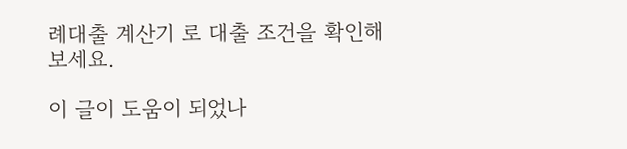례대출 계산기 로 대출 조건을 확인해보세요.

이 글이 도움이 되었나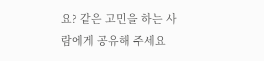요? 같은 고민을 하는 사람에게 공유해 주세요